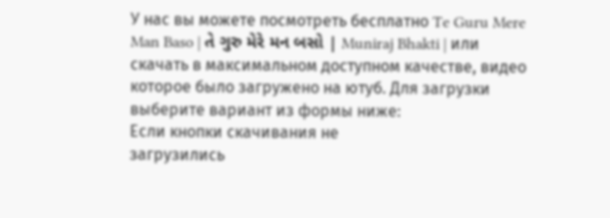У нас вы можете посмотреть бесплатно Te Guru Mere Man Baso | તે ગુરુ મેરે મન બસો | Muniraj Bhakti | или скачать в максимальном доступном качестве, видео которое было загружено на ютуб. Для загрузки выберите вариант из формы ниже:
Если кнопки скачивания не
загрузились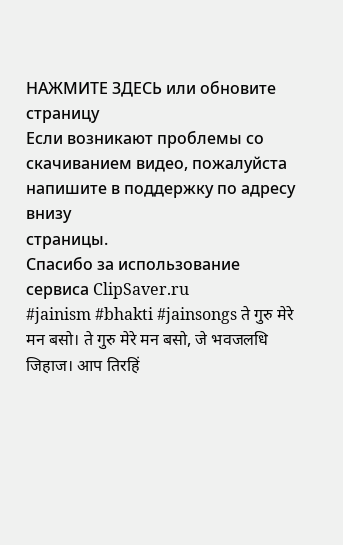НАЖМИТЕ ЗДЕСЬ или обновите страницу
Если возникают проблемы со скачиванием видео, пожалуйста напишите в поддержку по адресу внизу
страницы.
Спасибо за использование сервиса ClipSaver.ru
#jainism #bhakti #jainsongs ते गुरु मेरे मन बसो। ते गुरु मेरे मन बसो, जे भवजलधि जिहाज। आप तिरहिं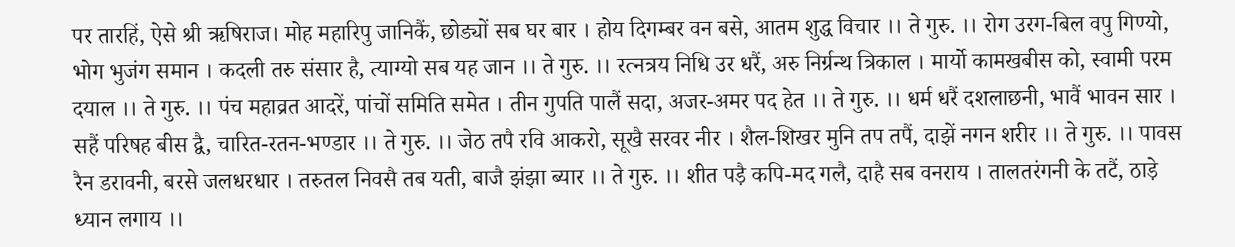पर तारहिं, ऐसे श्री ऋषिराज। मोह महारिपु जानिकैं, छोड्यों सब घर बार । होय दिगम्बर वन बसे, आतम शुद्ध विचार ।। ते गुरु. ।। रोग उरग-बिल वपु गिण्यो, भोग भुजंग समान । कदली तरु संसार है, त्याग्यो सब यह जान ।। ते गुरु. ।। रत्नत्रय निधि उर धरैं, अरु निर्ग्रन्थ त्रिकाल । मार्यो कामखबीस को, स्वामी परम दयाल ।। ते गुरु. ।। पंच महाव्रत आदरें, पांचों समिति समेत । तीन गुपति पालैं सदा, अजर-अमर पद हेत ।। ते गुरु. ।। धर्म धरैं दशलाछनी, भावैं भावन सार । सहैं परिषह बीस द्वै, चारित-रतन-भण्डार ।। ते गुरु. ।। जेठ तपै रवि आकरो, सूखै सरवर नीर । शैल-शिखर मुनि तप तपैं, दाझें नगन शरीर ।। ते गुरु. ।। पावस रैन डरावनी, बरसे जलधरधार । तरुतल निवसै तब यती, बाजै झंझा ब्यार ।। ते गुरु. ।। शीत पड़ै कपि-मद गलै, दाहै सब वनराय । तालतरंगनी के तटैं, ठाड़े ध्यान लगाय ।।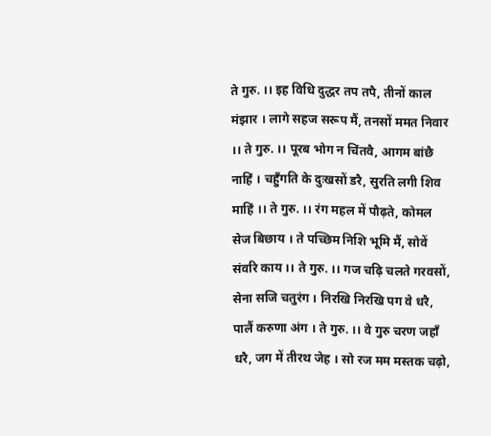ते गुरु. ।। इह विधि दुद्धर तप तपै, तीनों काल मंझार । लागे सहज सरूप मैं, तनसों ममत निवार ।। ते गुरु. ।। पूरब भोग न चिंतवै, आगम बांछै नाहिं । चहुँगति के दुःखसों डरै, सुरति लगी शिव माहिं ।। ते गुरु. ।। रंग महल में पौढ़ते, कोमल सेज बिछाय । ते पच्छिम निशि भूमि मैं, सोवें संवरि काय ।। ते गुरु. ।। गज चढ़ि चलते गरवसों, सेना सजि चतुरंग । निरखि निरखि पग वे धरै, पालैं करुणा अंग । ते गुरु. ।। वे गुरु चरण जहाँ धरै, जग में तीरथ जेह । सो रज मम मस्तक चढ़ो,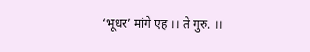‘भूधर’ मांगे एह ।। ते गुरु. ।।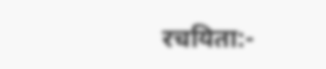रचयिता:-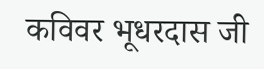कविवर भूधरदास जी